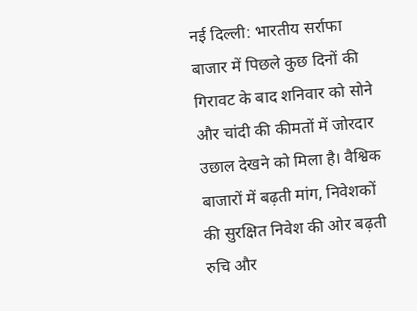नई दिल्ली: भारतीय सर्राफा बाजार में पिछले कुछ दिनों की गिरावट के बाद शनिवार को सोने और चांदी की कीमतों में जोरदार उछाल देखने को मिला है। वैश्विक बाजारों में बढ़ती मांग, निवेशकों की सुरक्षित निवेश की ओर बढ़ती रुचि और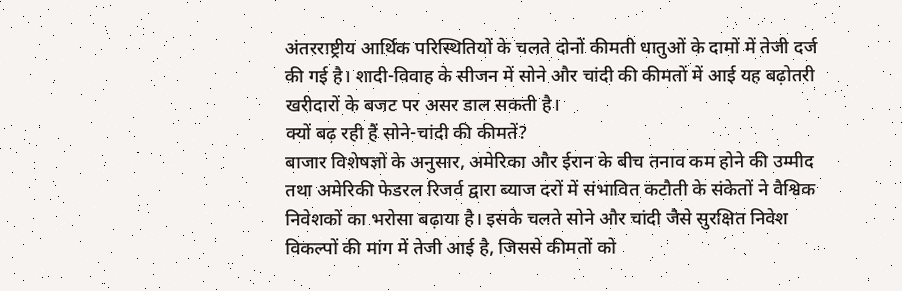अंतरराष्ट्रीय आर्थिक परिस्थितियों के चलते दोनों कीमती धातुओं के दामों में तेजी दर्ज की गई है। शादी-विवाह के सीजन में सोने और चांदी की कीमतों में आई यह बढ़ोतरी खरीदारों के बजट पर असर डाल सकती है।
क्यों बढ़ रही हैं सोने-चांदी की कीमतें?
बाजार विशेषज्ञों के अनुसार, अमेरिका और ईरान के बीच तनाव कम होने की उम्मीद तथा अमेरिकी फेडरल रिजर्व द्वारा ब्याज दरों में संभावित कटौती के संकेतों ने वैश्विक निवेशकों का भरोसा बढ़ाया है। इसके चलते सोने और चांदी जैसे सुरक्षित निवेश विकल्पों की मांग में तेजी आई है, जिससे कीमतों को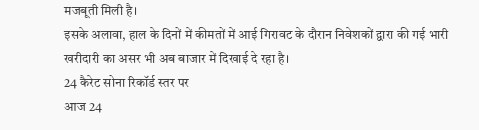मजबूती मिली है।
इसके अलावा, हाल के दिनों में कीमतों में आई गिरावट के दौरान निवेशकों द्वारा की गई भारी खरीदारी का असर भी अब बाजार में दिखाई दे रहा है।
24 कैरेट सोना रिकॉर्ड स्तर पर
आज 24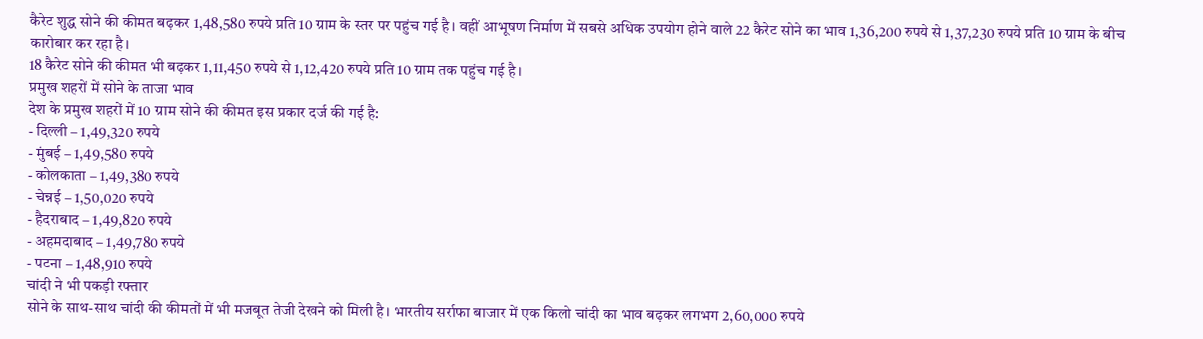कैरेट शुद्ध सोने की कीमत बढ़कर 1,48,580 रुपये प्रति 10 ग्राम के स्तर पर पहुंच गई है। वहीं आभूषण निर्माण में सबसे अधिक उपयोग होने वाले 22 कैरेट सोने का भाव 1,36,200 रुपये से 1,37,230 रुपये प्रति 10 ग्राम के बीच कारोबार कर रहा है।
18 कैरेट सोने की कीमत भी बढ़कर 1,11,450 रुपये से 1,12,420 रुपये प्रति 10 ग्राम तक पहुंच गई है।
प्रमुख शहरों में सोने के ताजा भाव
देश के प्रमुख शहरों में 10 ग्राम सोने की कीमत इस प्रकार दर्ज की गई है:
- दिल्ली – 1,49,320 रुपये
- मुंबई – 1,49,580 रुपये
- कोलकाता – 1,49,380 रुपये
- चेन्नई – 1,50,020 रुपये
- हैदराबाद – 1,49,820 रुपये
- अहमदाबाद – 1,49,780 रुपये
- पटना – 1,48,910 रुपये
चांदी ने भी पकड़ी रफ्तार
सोने के साथ-साथ चांदी की कीमतों में भी मजबूत तेजी देखने को मिली है। भारतीय सर्राफा बाजार में एक किलो चांदी का भाव बढ़कर लगभग 2,60,000 रुपये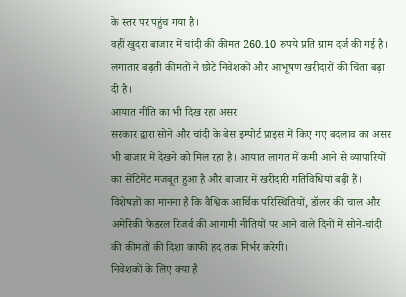के स्तर पर पहुंच गया है।
वहीं खुदरा बाजार में चांदी की कीमत 260.10 रुपये प्रति ग्राम दर्ज की गई है। लगातार बढ़ती कीमतों ने छोटे निवेशकों और आभूषण खरीदारों की चिंता बढ़ा दी है।
आयात नीति का भी दिख रहा असर
सरकार द्वारा सोने और चांदी के बेस इम्पोर्ट प्राइस में किए गए बदलाव का असर भी बाजार में देखने को मिल रहा है। आयात लागत में कमी आने से व्यापारियों का सेंटिमेंट मजबूत हुआ है और बाजार में खरीदारी गतिविधियां बढ़ी हैं।
विशेषज्ञों का मानना है कि वैश्विक आर्थिक परिस्थितियों, डॉलर की चाल और अमेरिकी फेडरल रिजर्व की आगामी नीतियों पर आने वाले दिनों में सोने-चांदी की कीमतों की दिशा काफी हद तक निर्भर करेगी।
निवेशकों के लिए क्या है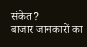संकेत?
बाजार जानकारों का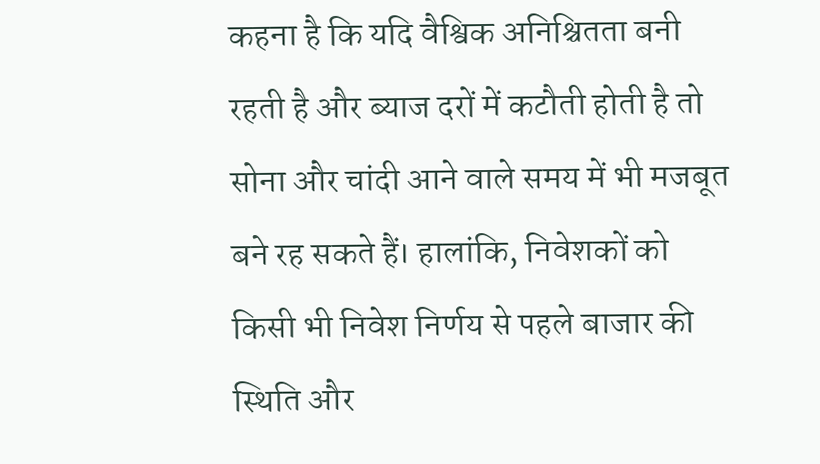कहना है कि यदि वैश्विक अनिश्चितता बनी रहती है और ब्याज दरों में कटौती होती है तो सोना और चांदी आने वाले समय में भी मजबूत बने रह सकते हैं। हालांकि, निवेशकों को किसी भी निवेश निर्णय से पहले बाजार की स्थिति और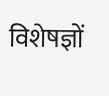विशेषज्ञों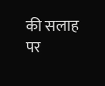की सलाह पर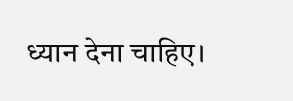ध्यान देना चाहिए।